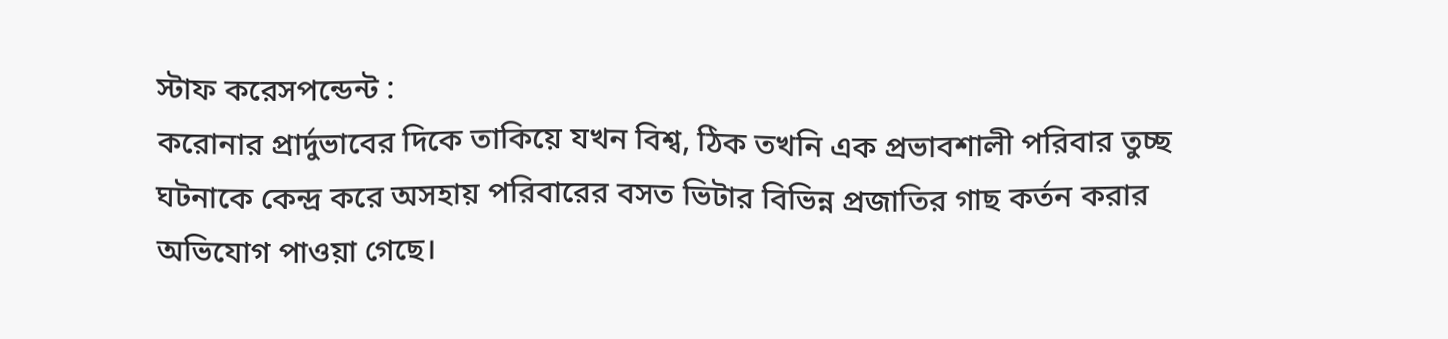স্টাফ করেসপন্ডেন্ট :
করোনার প্রার্দুভাবের দিকে তাকিয়ে যখন বিশ্ব, ঠিক তখনি এক প্রভাবশালী পরিবার তুচ্ছ ঘটনাকে কেন্দ্র করে অসহায় পরিবারের বসত ভিটার বিভিন্ন প্রজাতির গাছ কর্তন করার অভিযোগ পাওয়া গেছে।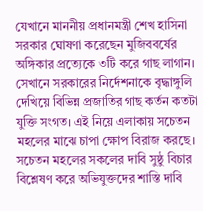যেখানে মাননীয় প্রধানমন্ত্রী শেখ হাসিনা সরকার ঘোষণা করেছেন মুজিববর্ষের অঙ্গিকার প্রত্যেকে ৩টি করে গাছ লাগান। সেখানে সরকারের নির্দেশনাকে বৃদ্ধাঙ্গুলি দেখিয়ে বিভিন্ন প্রজাতির গাছ কর্তন কতটা যুক্তি সংগত। এই নিয়ে এলাকায় সচেতন মহলের মাঝে চাপা ক্ষোপ বিরাজ করছে। সচেতন মহলের সকলের দাবি সুষ্ঠু বিচার বিশ্লেষণ করে অভিযুক্তদের শাস্তি দাবি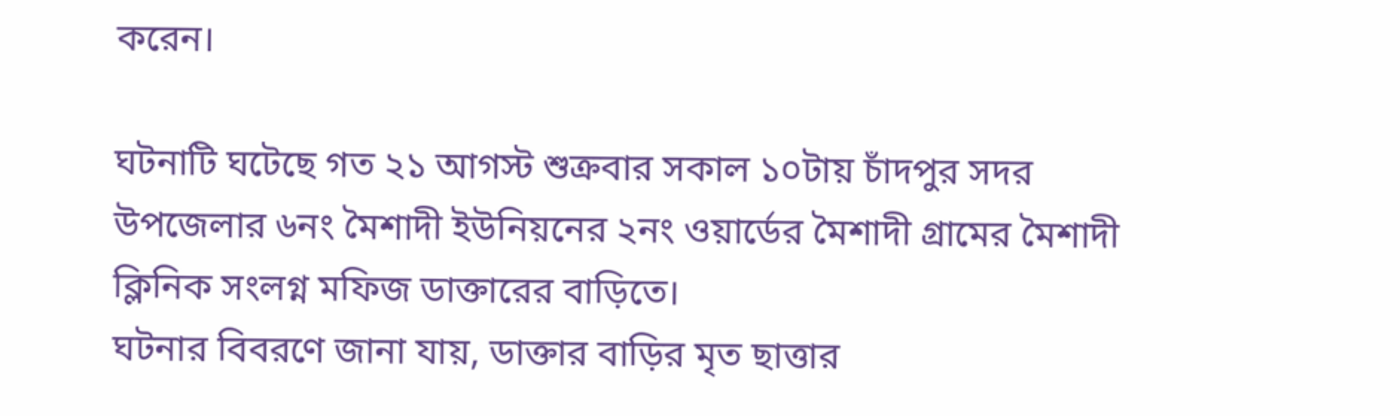করেন।

ঘটনাটি ঘটেছে গত ২১ আগস্ট শুক্রবার সকাল ১০টায় চাঁদপুর সদর উপজেলার ৬নং মৈশাদী ইউনিয়নের ২নং ওয়ার্ডের মৈশাদী গ্রামের মৈশাদী ক্লিনিক সংলগ্ন মফিজ ডাক্তারের বাড়িতে।
ঘটনার বিবরণে জানা যায়, ডাক্তার বাড়ির মৃত ছাত্তার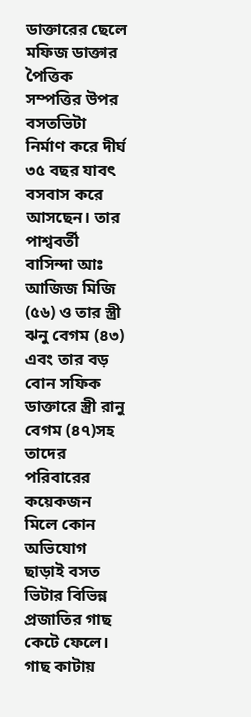ডাক্তারের ছেলে মফিজ ডাক্তার পৈত্তিক সম্পত্তির উপর বসতভিটা নির্মাণ করে দীর্ঘ ৩৫ বছর যাবৎ বসবাস করে আসছেন। তার পাশ্ববর্তী বাসিন্দা আঃ আজিজ মিজি (৫৬) ও তার স্ত্রী ঝনু বেগম (৪৩) এবং তার বড় বোন সফিক ডাক্তারে স্ত্রী রানু বেগম (৪৭)সহ তাদের পরিবারের কয়েকজন মিলে কোন অভিযোগ ছাড়াই বসত ভিটার বিভিন্ন প্রজাতির গাছ কেটে ফেলে। গাছ কাটায়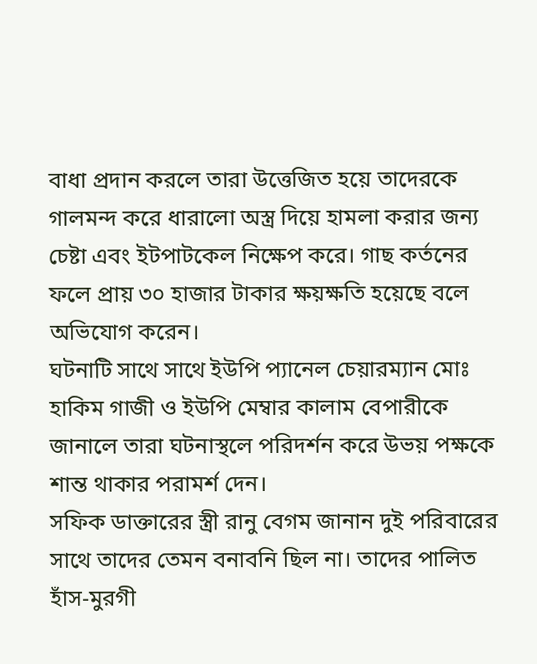বাধা প্রদান করলে তারা উত্তেজিত হয়ে তাদেরকে গালমন্দ করে ধারালো অস্ত্র দিয়ে হামলা করার জন্য চেষ্টা এবং ইটপাটকেল নিক্ষেপ করে। গাছ কর্তনের ফলে প্রায় ৩০ হাজার টাকার ক্ষয়ক্ষতি হয়েছে বলে অভিযোগ করেন।
ঘটনাটি সাথে সাথে ইউপি প্যানেল চেয়ারম্যান মোঃ হাকিম গাজী ও ইউপি মেম্বার কালাম বেপারীকে জানালে তারা ঘটনাস্থলে পরিদর্শন করে উভয় পক্ষকে শান্ত থাকার পরামর্শ দেন।
সফিক ডাক্তারের স্ত্রী রানু বেগম জানান দুই পরিবারের সাথে তাদের তেমন বনাবনি ছিল না। তাদের পালিত হাঁস-মুরগী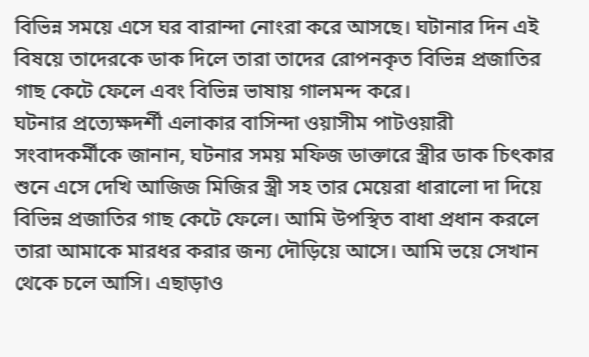বিভিন্ন সময়ে এসে ঘর বারান্দা নোংরা করে আসছে। ঘটানার দিন এই বিষয়ে তাদেরকে ডাক দিলে তারা তাদের রোপনকৃত বিভিন্ন প্রজাতির গাছ কেটে ফেলে এবং বিভিন্ন ভাষায় গালমন্দ করে।
ঘটনার প্রত্যেক্ষদর্শী এলাকার বাসিন্দা ওয়াসীম পাটওয়ারী সংবাদকর্মীকে জানান, ঘটনার সময় মফিজ ডাক্তারে স্ত্রীর ডাক চিৎকার শুনে এসে দেখি আজিজ মিজির স্ত্রী সহ তার মেয়েরা ধারালো দা দিয়ে বিভিন্ন প্রজাতির গাছ কেটে ফেলে। আমি উপস্থিত বাধা প্রধান করলে তারা আমাকে মারধর করার জন্য দৌড়িয়ে আসে। আমি ভয়ে সেখান থেকে চলে আসি। এছাড়াও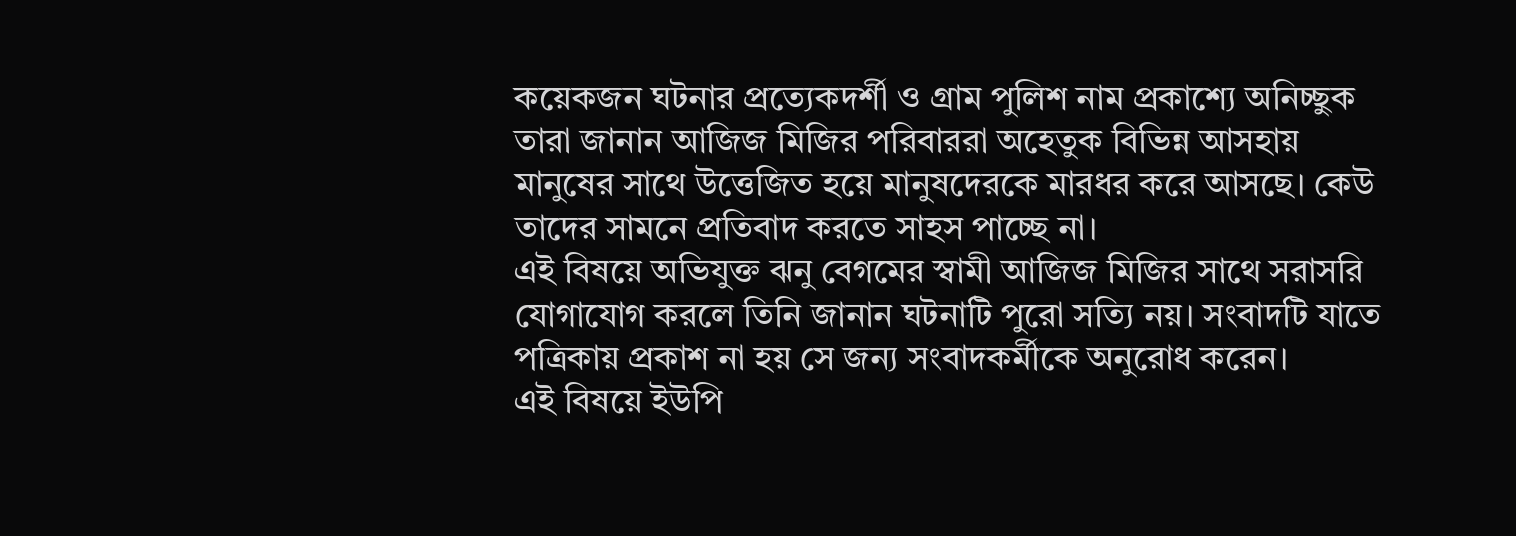কয়েকজন ঘটনার প্রত্যেকদর্শী ও গ্রাম পুলিশ নাম প্রকাশ্যে অনিচ্ছুক তারা জানান আজিজ মিজির পরিবাররা অহেতুক বিভিন্ন আসহায় মানুষের সাথে উত্তেজিত হয়ে মানুষদেরকে মারধর করে আসছে। কেউ তাদের সামনে প্রতিবাদ করতে সাহস পাচ্ছে না।
এই বিষয়ে অভিযুক্ত ঝনু বেগমের স্বামী আজিজ মিজির সাথে সরাসরি যোগাযোগ করলে তিনি জানান ঘটনাটি পুরো সত্যি নয়। সংবাদটি যাতে পত্রিকায় প্রকাশ না হয় সে জন্য সংবাদকর্মীকে অনুরোধ করেন।
এই বিষয়ে ইউপি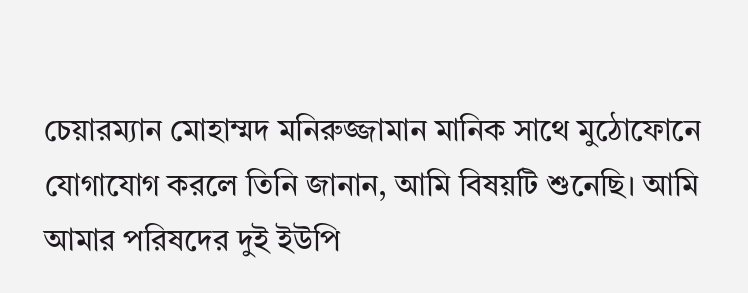চেয়ারম্যান মোহাম্মদ মনিরুজ্জামান মানিক সাথে মুঠোফোনে যোগাযোগ করলে তিনি জানান, আমি বিষয়টি শুনেছি। আমি আমার পরিষদের দুই ইউপি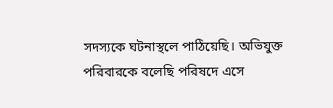সদস্যকে ঘটনাস্থলে পাঠিয়েছি। অভিযুক্ত পরিবারকে বলেছি পরিষদে এসে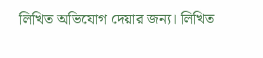লিখিত অভিযোগ দেয়ার জন্য। লিখিত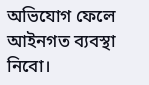অভিযোগ ফেলে আইনগত ব্যবস্থা নিবো।